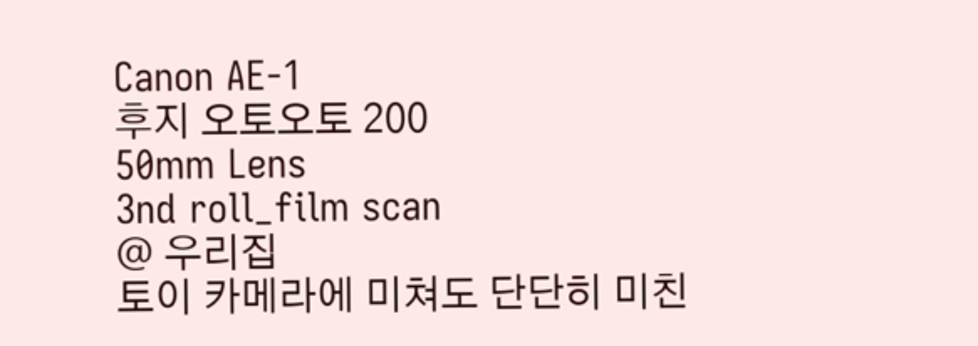Canon AE-1
후지 오토오토 200
50mm Lens
3nd roll_film scan
@ 우리집
토이 카메라에 미쳐도 단단히 미친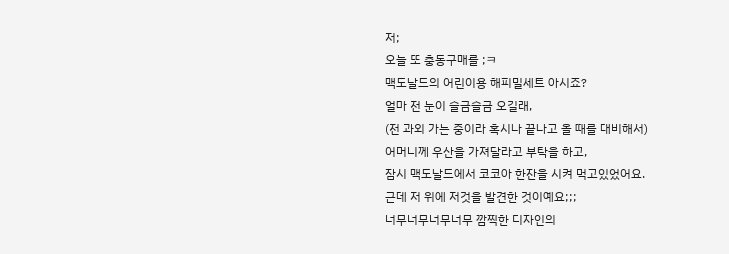저;
오늘 또 충동구매를 ;ㅋ
맥도날드의 어린이용 해피밀세트 아시죠?
얼마 전 눈이 슬금슬금 오길래,
(전 과외 가는 중이라 혹시나 끝나고 올 때를 대비해서)
어머니께 우산을 가져달라고 부탁을 하고,
잠시 맥도날드에서 코코아 한잔을 시켜 먹고있었어요.
근데 저 위에 저것을 발견한 것이예요;;;
너무너무너무너무 깜찍한 디자인의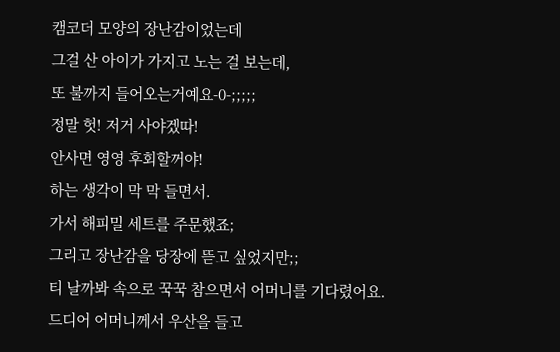캠코더 모양의 장난감이었는데
그걸 산 아이가 가지고 노는 걸 보는데,
또 불까지 들어오는거예요-0-;;;;;
정말 헛! 저거 사야겠따!
안사면 영영 후회할꺼야!
하는 생각이 막 막 들면서.
가서 해피밀 세트를 주문했죠;
그리고 장난감을 당장에 뜯고 싶었지만;;
티 날까봐 속으로 꾹꾹 참으면서 어머니를 기다렸어요.
드디어 어머니께서 우산을 들고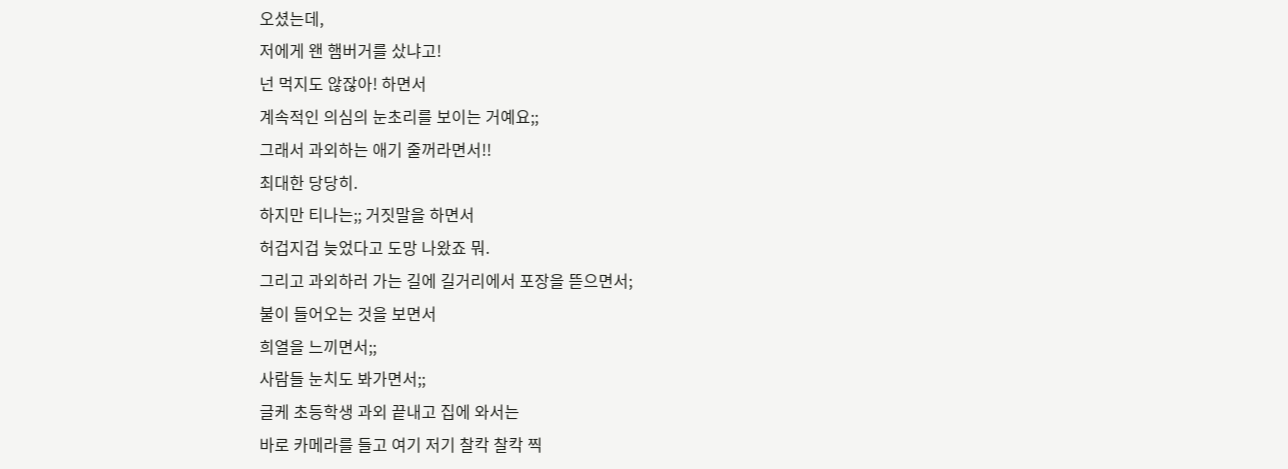오셨는데,
저에게 왠 햄버거를 샀냐고!
넌 먹지도 않잖아! 하면서
계속적인 의심의 눈초리를 보이는 거예요;;
그래서 과외하는 애기 줄꺼라면서!!
최대한 당당히.
하지만 티나는;; 거짓말을 하면서
허겁지겁 늦었다고 도망 나왔죠 뭐.
그리고 과외하러 가는 길에 길거리에서 포장을 뜯으면서;
불이 들어오는 것을 보면서
희열을 느끼면서;;
사람들 눈치도 봐가면서;;
글케 초등학생 과외 끝내고 집에 와서는
바로 카메라를 들고 여기 저기 찰칵 찰칵 찍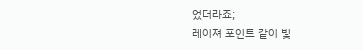었더라죠;
레이져 포인트 같이 빛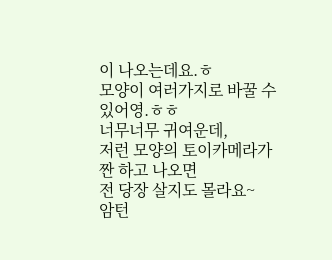이 나오는데요.ㅎ
모양이 여러가지로 바꿀 수 있어영.ㅎㅎ
너무너무 귀여운데,
저런 모양의 토이카메라가 짠 하고 나오면
전 당장 살지도 몰라요~
암턴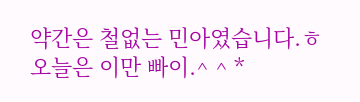약간은 철없는 민아였습니다.ㅎ
오늘은 이만 빠이.^ ^ *